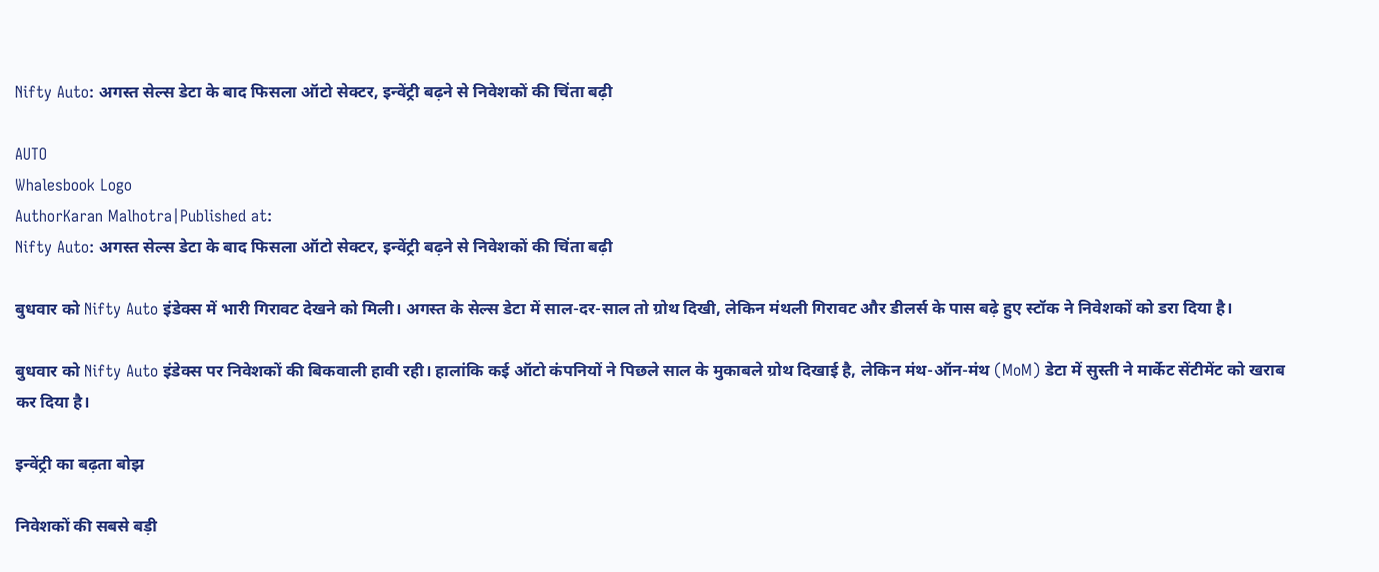Nifty Auto: अगस्त सेल्स डेटा के बाद फिसला ऑटो सेक्टर, इन्वेंट्री बढ़ने से निवेशकों की चिंता बढ़ी

AUTO
Whalesbook Logo
AuthorKaran Malhotra|Published at:
Nifty Auto: अगस्त सेल्स डेटा के बाद फिसला ऑटो सेक्टर, इन्वेंट्री बढ़ने से निवेशकों की चिंता बढ़ी

बुधवार को Nifty Auto इंडेक्स में भारी गिरावट देखने को मिली। अगस्त के सेल्स डेटा में साल-दर-साल तो ग्रोथ दिखी, लेकिन मंथली गिरावट और डीलर्स के पास बढ़े हुए स्टॉक ने निवेशकों को डरा दिया है।

बुधवार को Nifty Auto इंडेक्स पर निवेशकों की बिकवाली हावी रही। हालांकि कई ऑटो कंपनियों ने पिछले साल के मुकाबले ग्रोथ दिखाई है, लेकिन मंथ-ऑन-मंथ (MoM) डेटा में सुस्ती ने मार्केट सेंटीमेंट को खराब कर दिया है।

इन्वेंट्री का बढ़ता बोझ

निवेशकों की सबसे बड़ी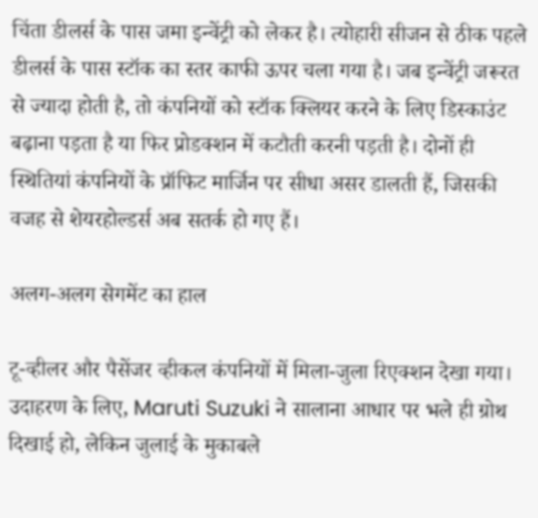चिंता डीलर्स के पास जमा इन्वेंट्री को लेकर है। त्योहारी सीजन से ठीक पहले डीलर्स के पास स्टॉक का स्तर काफी ऊपर चला गया है। जब इन्वेंट्री जरूरत से ज्यादा होती है, तो कंपनियों को स्टॉक क्लियर करने के लिए डिस्काउंट बढ़ाना पड़ता है या फिर प्रोडक्शन में कटौती करनी पड़ती है। दोनों ही स्थितियां कंपनियों के प्रॉफिट मार्जिन पर सीधा असर डालती हैं, जिसकी वजह से शेयरहोल्डर्स अब सतर्क हो गए हैं।

अलग-अलग सेगमेंट का हाल

टू-व्हीलर और पैसेंजर व्हीकल कंपनियों में मिला-जुला रिएक्शन देखा गया। उदाहरण के लिए, Maruti Suzuki ने सालाना आधार पर भले ही ग्रोथ दिखाई हो, लेकिन जुलाई के मुकाबले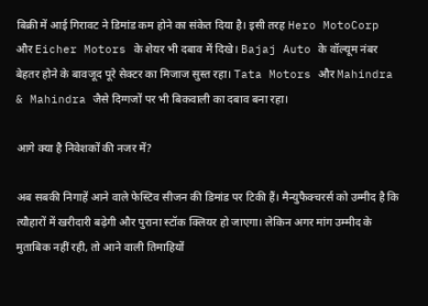बिक्री में आई गिरावट ने डिमांड कम होने का संकेत दिया है। इसी तरह Hero MotoCorp और Eicher Motors के शेयर भी दबाव में दिखे। Bajaj Auto के वॉल्यूम नंबर बेहतर होने के बावजूद पूरे सेक्टर का मिजाज सुस्त रहा। Tata Motors और Mahindra & Mahindra जैसे दिग्गजों पर भी बिकवाली का दबाव बना रहा।

आगे क्या है निवेशकों की नजर में?

अब सबकी निगाहें आने वाले फेस्टिव सीजन की डिमांड पर टिकी हैं। मैन्युफैक्चरर्स को उम्मीद है कि त्यौहारों में खरीदारी बढ़ेगी और पुराना स्टॉक क्लियर हो जाएगा। लेकिन अगर मांग उम्मीद के मुताबिक नहीं रही, तो आने वाली तिमाहियों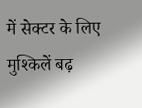में सेक्टर के लिए मुश्किलें बढ़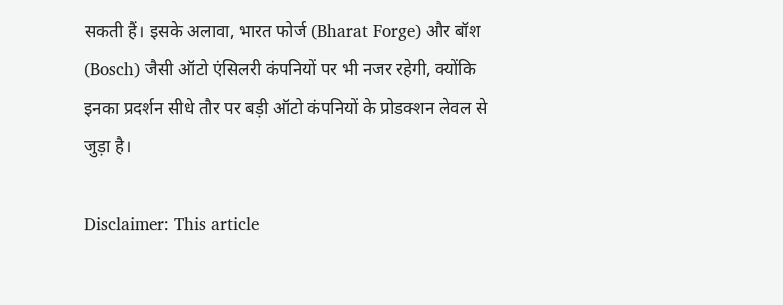सकती हैं। इसके अलावा, भारत फोर्ज (Bharat Forge) और बॉश (Bosch) जैसी ऑटो एंसिलरी कंपनियों पर भी नजर रहेगी, क्योंकि इनका प्रदर्शन सीधे तौर पर बड़ी ऑटो कंपनियों के प्रोडक्शन लेवल से जुड़ा है।

Disclaimer: This article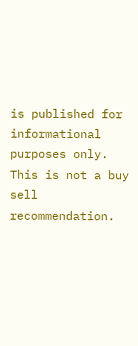is published for informational purposes only. This is not a buy sell recommendation.